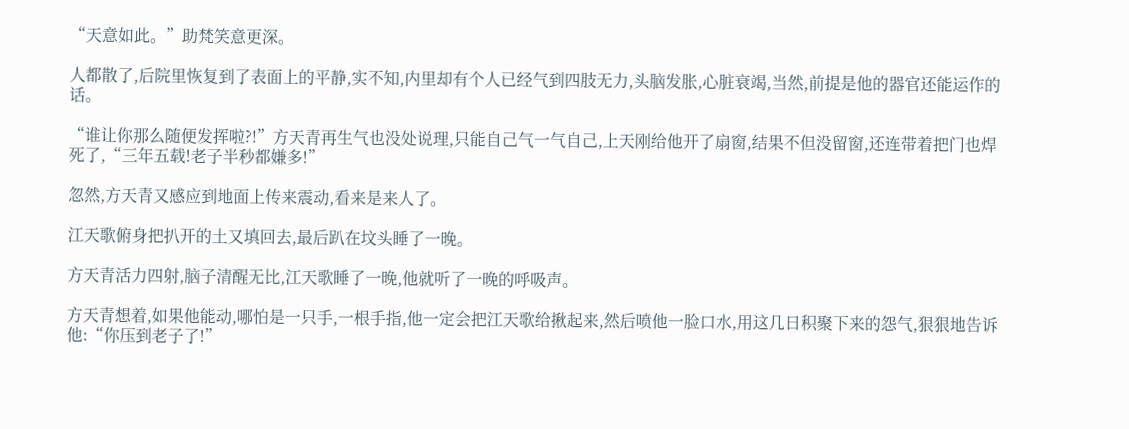“天意如此。”助梵笑意更深。

人都散了,后院里恢复到了表面上的平静,实不知,内里却有个人已经气到四肢无力,头脑发胀,心脏衰竭,当然,前提是他的器官还能运作的话。

“谁让你那么随便发挥啦?!”方天青再生气也没处说理,只能自己气一气自己,上天刚给他开了扇窗,结果不但没留窗,还连带着把门也焊死了,“三年五载!老子半秒都嫌多!”

忽然,方天青又感应到地面上传来震动,看来是来人了。

江天歌俯身把扒开的土又填回去,最后趴在坟头睡了一晚。

方天青活力四射,脑子清醒无比,江天歌睡了一晚,他就听了一晚的呼吸声。

方天青想着,如果他能动,哪怕是一只手,一根手指,他一定会把江天歌给揪起来,然后喷他一脸口水,用这几日积聚下来的怨气,狠狠地告诉他:“你压到老子了!”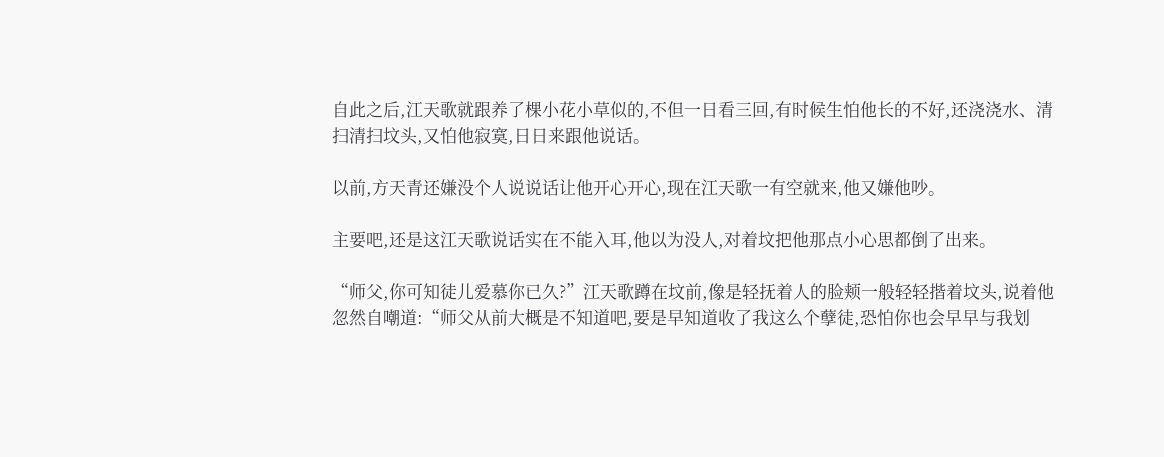自此之后,江天歌就跟养了棵小花小草似的,不但一日看三回,有时候生怕他长的不好,还浇浇水、清扫清扫坟头,又怕他寂寞,日日来跟他说话。

以前,方天青还嫌没个人说说话让他开心开心,现在江天歌一有空就来,他又嫌他吵。

主要吧,还是这江天歌说话实在不能入耳,他以为没人,对着坟把他那点小心思都倒了出来。

“师父,你可知徒儿爱慕你已久?”江天歌蹲在坟前,像是轻抚着人的脸颊一般轻轻揩着坟头,说着他忽然自嘲道:“师父从前大概是不知道吧,要是早知道收了我这么个孽徒,恐怕你也会早早与我划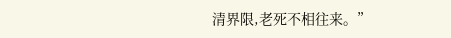清界限,老死不相往来。”